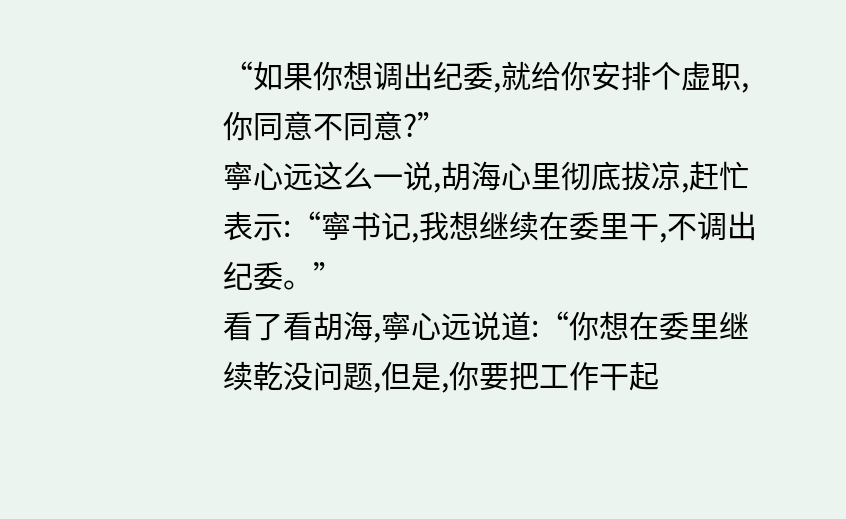“如果你想调出纪委,就给你安排个虚职,你同意不同意?”
寧心远这么一说,胡海心里彻底拔凉,赶忙表示:“寧书记,我想继续在委里干,不调出纪委。”
看了看胡海,寧心远说道:“你想在委里继续乾没问题,但是,你要把工作干起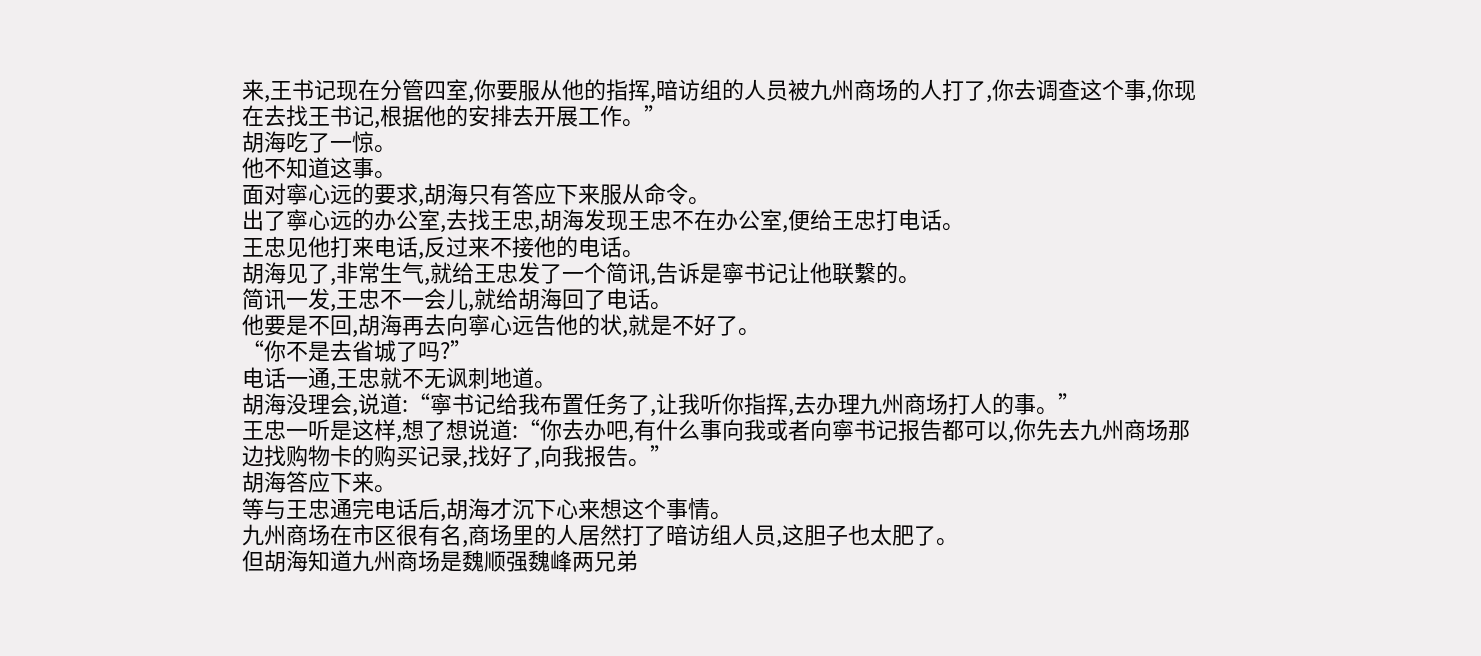来,王书记现在分管四室,你要服从他的指挥,暗访组的人员被九州商场的人打了,你去调查这个事,你现在去找王书记,根据他的安排去开展工作。”
胡海吃了一惊。
他不知道这事。
面对寧心远的要求,胡海只有答应下来服从命令。
出了寧心远的办公室,去找王忠,胡海发现王忠不在办公室,便给王忠打电话。
王忠见他打来电话,反过来不接他的电话。
胡海见了,非常生气,就给王忠发了一个简讯,告诉是寧书记让他联繫的。
简讯一发,王忠不一会儿,就给胡海回了电话。
他要是不回,胡海再去向寧心远告他的状,就是不好了。
“你不是去省城了吗?”
电话一通,王忠就不无讽刺地道。
胡海没理会,说道:“寧书记给我布置任务了,让我听你指挥,去办理九州商场打人的事。”
王忠一听是这样,想了想说道:“你去办吧,有什么事向我或者向寧书记报告都可以,你先去九州商场那边找购物卡的购买记录,找好了,向我报告。”
胡海答应下来。
等与王忠通完电话后,胡海才沉下心来想这个事情。
九州商场在市区很有名,商场里的人居然打了暗访组人员,这胆子也太肥了。
但胡海知道九州商场是魏顺强魏峰两兄弟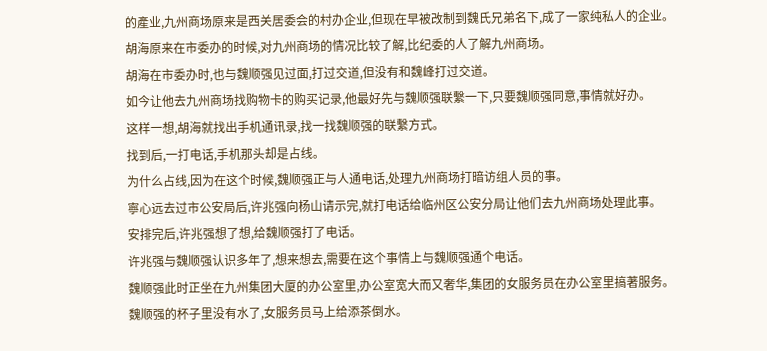的產业,九州商场原来是西关居委会的村办企业,但现在早被改制到魏氏兄弟名下,成了一家纯私人的企业。
胡海原来在市委办的时候,对九州商场的情况比较了解,比纪委的人了解九州商场。
胡海在市委办时,也与魏顺强见过面,打过交道,但没有和魏峰打过交道。
如今让他去九州商场找购物卡的购买记录,他最好先与魏顺强联繫一下,只要魏顺强同意,事情就好办。
这样一想,胡海就找出手机通讯录,找一找魏顺强的联繫方式。
找到后,一打电话,手机那头却是占线。
为什么占线,因为在这个时候,魏顺强正与人通电话,处理九州商场打暗访组人员的事。
寧心远去过市公安局后,许兆强向杨山请示完,就打电话给临州区公安分局让他们去九州商场处理此事。
安排完后,许兆强想了想,给魏顺强打了电话。
许兆强与魏顺强认识多年了,想来想去,需要在这个事情上与魏顺强通个电话。
魏顺强此时正坐在九州集团大厦的办公室里,办公室宽大而又奢华,集团的女服务员在办公室里搞著服务。
魏顺强的杯子里没有水了,女服务员马上给添茶倒水。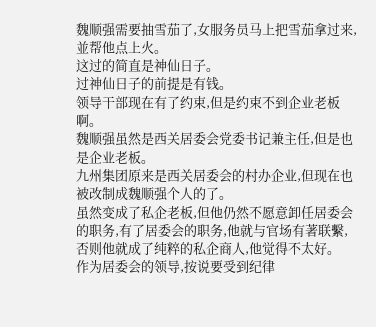魏顺强需要抽雪茄了,女服务员马上把雪茄拿过来,並帮他点上火。
这过的简直是神仙日子。
过神仙日子的前提是有钱。
领导干部现在有了约束,但是约束不到企业老板啊。
魏顺强虽然是西关居委会党委书记兼主任,但是也是企业老板。
九州集团原来是西关居委会的村办企业,但现在也被改制成魏顺强个人的了。
虽然变成了私企老板,但他仍然不愿意卸任居委会的职务,有了居委会的职务,他就与官场有著联繫,否则他就成了纯粹的私企商人,他觉得不太好。
作为居委会的领导,按说要受到纪律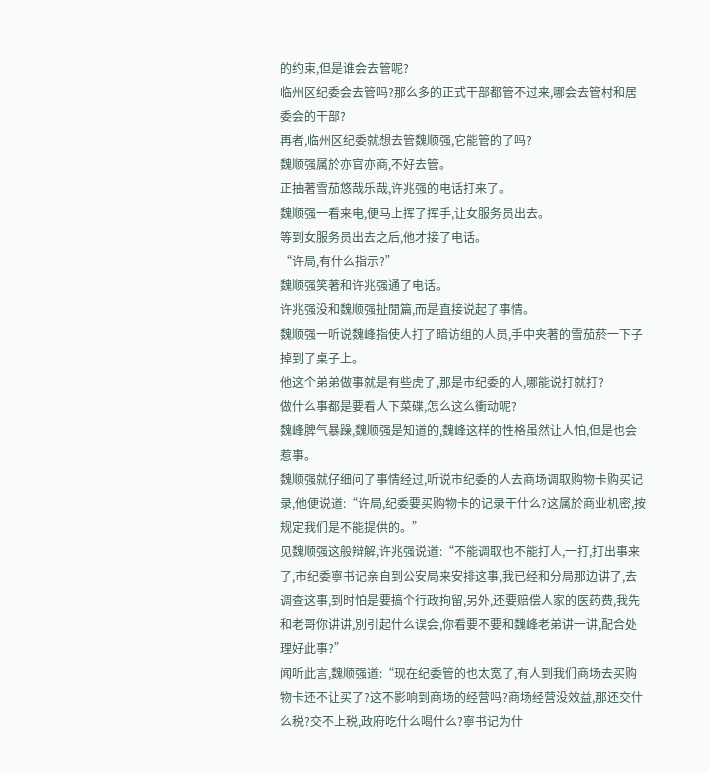的约束,但是谁会去管呢?
临州区纪委会去管吗?那么多的正式干部都管不过来,哪会去管村和居委会的干部?
再者,临州区纪委就想去管魏顺强,它能管的了吗?
魏顺强属於亦官亦商,不好去管。
正抽著雪茄悠哉乐哉,许兆强的电话打来了。
魏顺强一看来电,便马上挥了挥手,让女服务员出去。
等到女服务员出去之后,他才接了电话。
“许局,有什么指示?”
魏顺强笑著和许兆强通了电话。
许兆强没和魏顺强扯閒篇,而是直接说起了事情。
魏顺强一听说魏峰指使人打了暗访组的人员,手中夹著的雪茄菸一下子掉到了桌子上。
他这个弟弟做事就是有些虎了,那是市纪委的人,哪能说打就打?
做什么事都是要看人下菜碟,怎么这么衝动呢?
魏峰脾气暴躁,魏顺强是知道的,魏峰这样的性格虽然让人怕,但是也会惹事。
魏顺强就仔细问了事情经过,听说市纪委的人去商场调取购物卡购买记录,他便说道:“许局,纪委要买购物卡的记录干什么?这属於商业机密,按规定我们是不能提供的。”
见魏顺强这般辩解,许兆强说道:“不能调取也不能打人,一打,打出事来了,市纪委寧书记亲自到公安局来安排这事,我已经和分局那边讲了,去调查这事,到时怕是要搞个行政拘留,另外,还要赔偿人家的医药费,我先和老哥你讲讲,別引起什么误会,你看要不要和魏峰老弟讲一讲,配合处理好此事?”
闻听此言,魏顺强道:“现在纪委管的也太宽了,有人到我们商场去买购物卡还不让买了?这不影响到商场的经营吗?商场经营没效益,那还交什么税?交不上税,政府吃什么喝什么?寧书记为什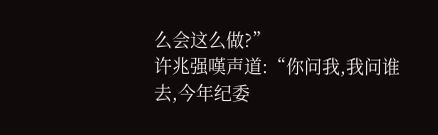么会这么做?”
许兆强嘆声道:“你问我,我问谁去,今年纪委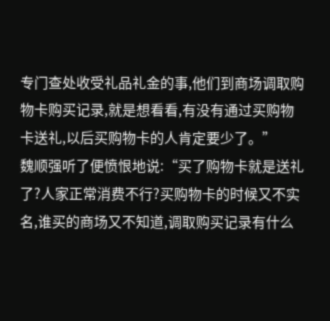专门查处收受礼品礼金的事,他们到商场调取购物卡购买记录,就是想看看,有没有通过买购物卡送礼,以后买购物卡的人肯定要少了。”
魏顺强听了便愤恨地说:“买了购物卡就是送礼了?人家正常消费不行?买购物卡的时候又不实名,谁买的商场又不知道,调取购买记录有什么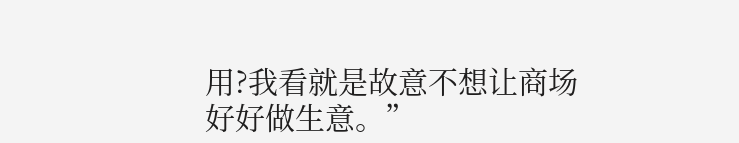用?我看就是故意不想让商场好好做生意。”